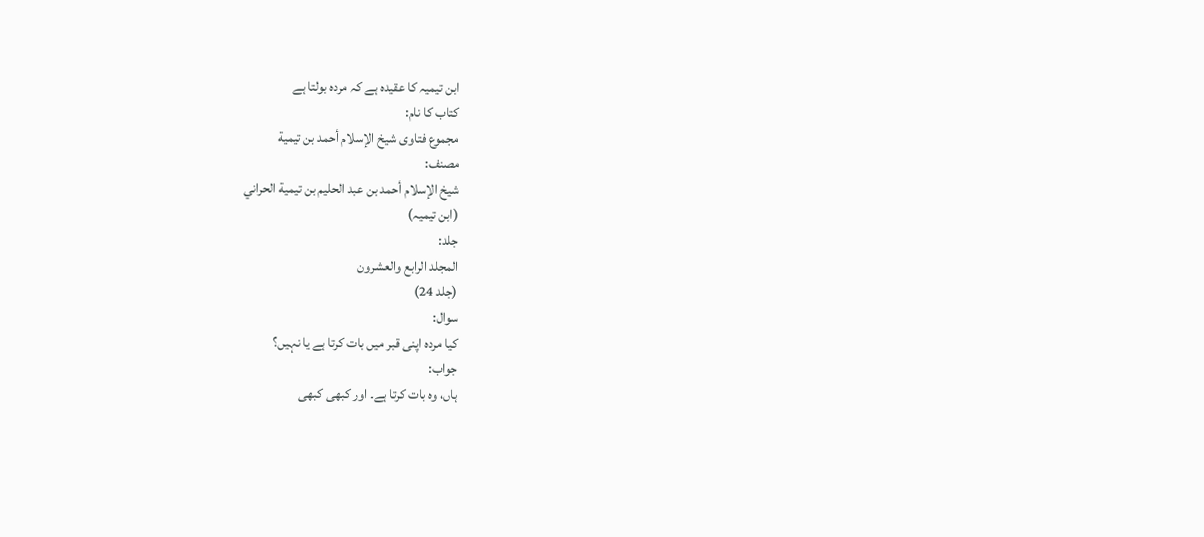ابن تیمیہ کا عقیدہ ہے کہ مردہ بولتا ہے
کتاب کا نام:
مجموع فتاوى شيخ الإسلام أحمد بن تيمية
مصنف:
شيخ الإسلام أحمد بن عبد الحليم بن تيمية الحراني
(ابن تیمیہ)
جلد:
المجلد الرابع والعشرون
(جلد 24)
سوال:
کیا مردہ اپنی قبر میں بات کرتا ہے یا نہیں؟
جواب:
ہاں، وہ بات کرتا ہے۔ اور کبھی کبھی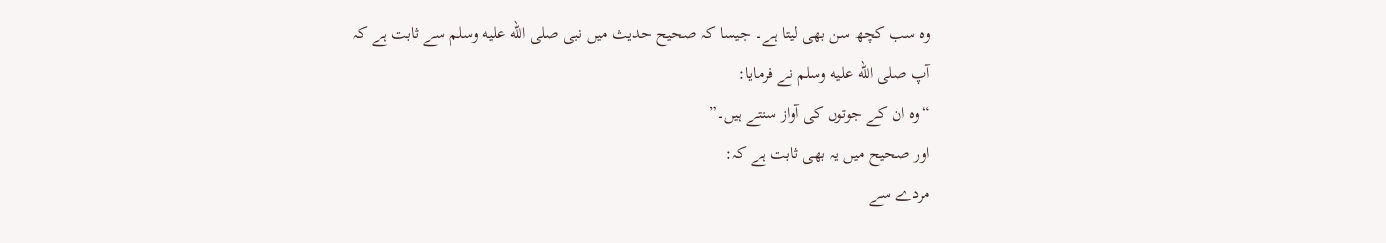وہ سب کچھ سن بھی لیتا ہے۔ جیسا کہ صحیح حدیث میں نبی صلى الله عليه وسلم سے ثابت ہے کہ آپ صلى الله عليه وسلم نے فرمایا:
“وہ ان کے جوتوں کی آواز سنتے ہیں۔”
اور صحیح میں یہ بھی ثابت ہے کہ:
مردے سے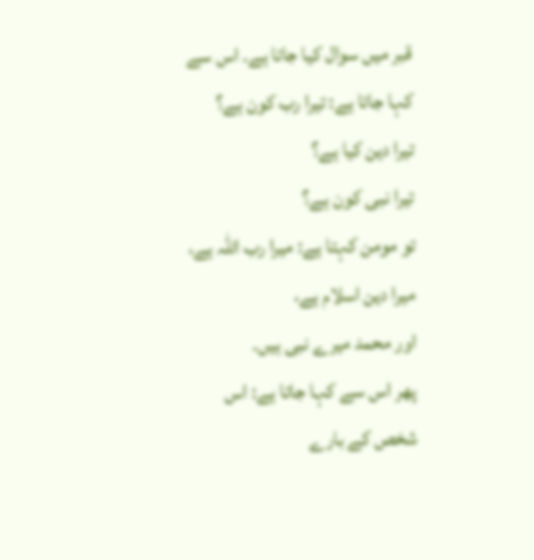قبر میں سوال کیا جاتا ہے۔ اس سے کہا جاتا ہے: تیرا رب کون ہے؟
تیرا دین کیا ہے؟
تیرا نبی کون ہے؟
تو مومن کہتا ہے: میرا رب اللہ ہے،
میرا دین اسلام ہے،
اور محمد میرے نبی ہیں۔
پھر اس سے کہا جاتا ہے: اس شخص کے بارے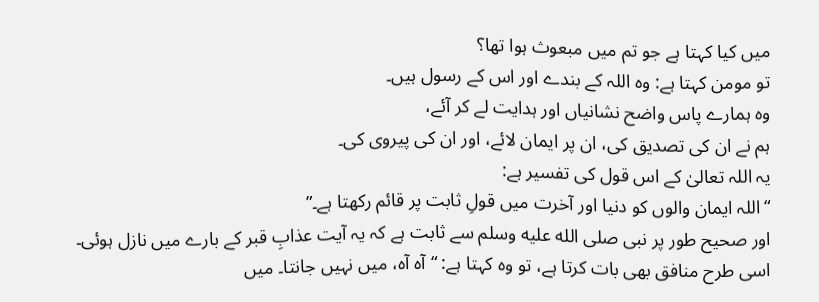میں کیا کہتا ہے جو تم میں مبعوث ہوا تھا؟
تو مومن کہتا ہے: وہ اللہ کے بندے اور اس کے رسول ہیں۔
وہ ہمارے پاس واضح نشانیاں اور ہدایت لے کر آئے،
ہم نے ان کی تصدیق کی، ان پر ایمان لائے، اور ان کی پیروی کی۔
یہ اللہ تعالیٰ کے اس قول کی تفسیر ہے:
“اللہ ایمان والوں کو دنیا اور آخرت میں قولِ ثابت پر قائم رکھتا ہے۔”
اور صحیح طور پر نبی صلى الله عليه وسلم سے ثابت ہے کہ یہ آیت عذابِ قبر کے بارے میں نازل ہوئی۔
اسی طرح منافق بھی بات کرتا ہے، تو وہ کہتا ہے: “آہ آہ، میں نہیں جانتا۔ میں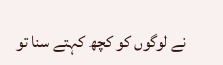نے لوگوں کو کچھ کہتے سنا تو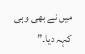میں نے بھی وہی کہہ دیا۔”